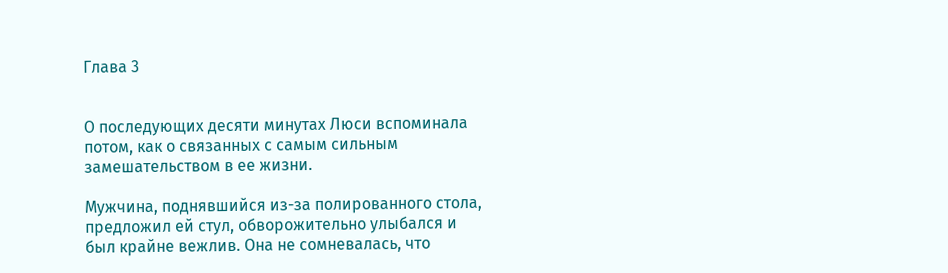Глава 3


О последующих десяти минутах Люси вспоминала потом, как о связанных с самым сильным замешательством в ее жизни.

Мужчина, поднявшийся из-за полированного стола, предложил ей стул, обворожительно улыбался и был крайне вежлив. Она не сомневалась, что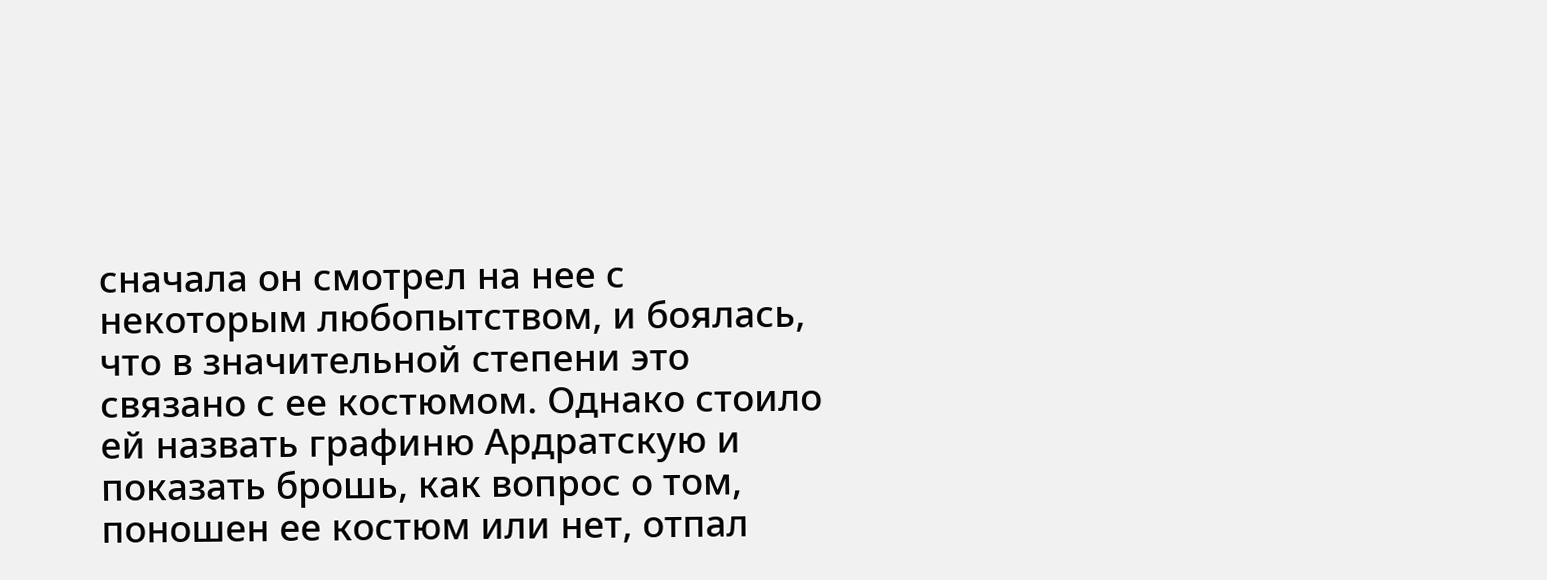сначала он смотрел на нее с некоторым любопытством, и боялась, что в значительной степени это связано с ее костюмом. Однако стоило ей назвать графиню Ардратскую и показать брошь, как вопрос о том, поношен ее костюм или нет, отпал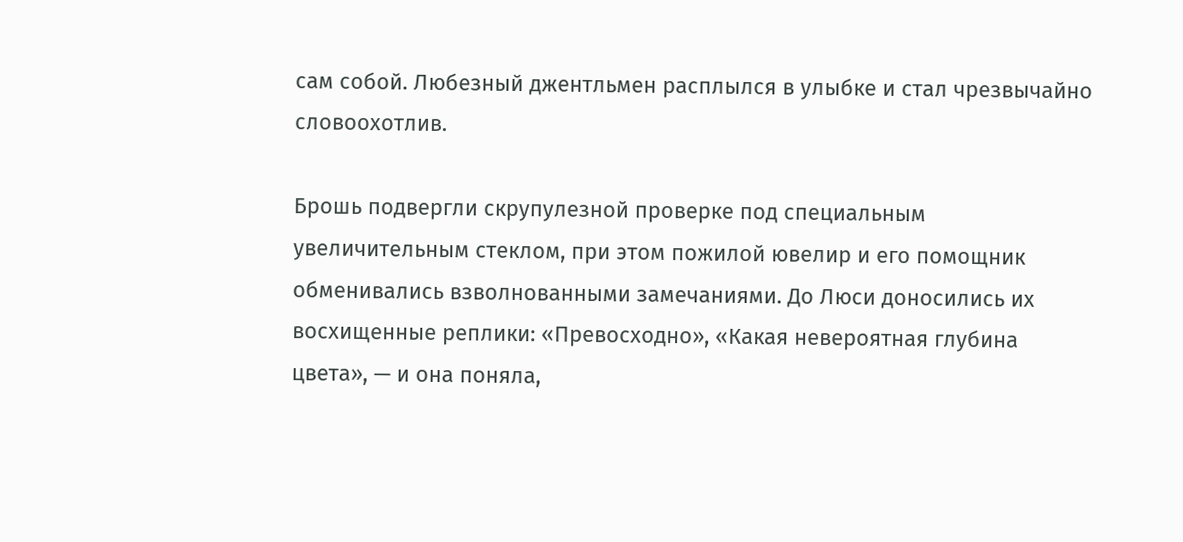сам собой. Любезный джентльмен расплылся в улыбке и стал чрезвычайно словоохотлив.

Брошь подвергли скрупулезной проверке под специальным увеличительным стеклом, при этом пожилой ювелир и его помощник обменивались взволнованными замечаниями. До Люси доносились их восхищенные реплики: «Превосходно», «Какая невероятная глубина цвета», — и она поняла,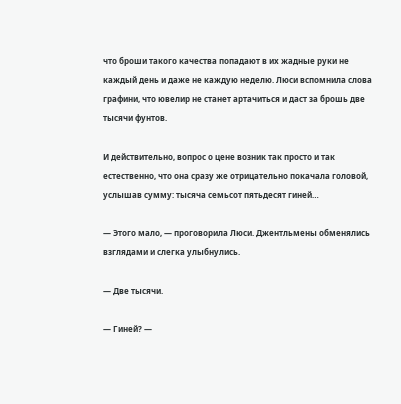что броши такого качества попадают в их жадные руки не каждый день и даже не каждую неделю. Люси вспомнила слова графини, что ювелир не станет артачиться и даст за брошь две тысячи фунтов.

И действительно, вопрос о цене возник так просто и так естественно, что она сразу же отрицательно покачала головой, услышав сумму: тысяча семьсот пятьдесят гиней…

— Этого мало, — проговорила Люси. Джентльмены обменялись взглядами и слегка улыбнулись.

— Две тысячи.

— Гиней? —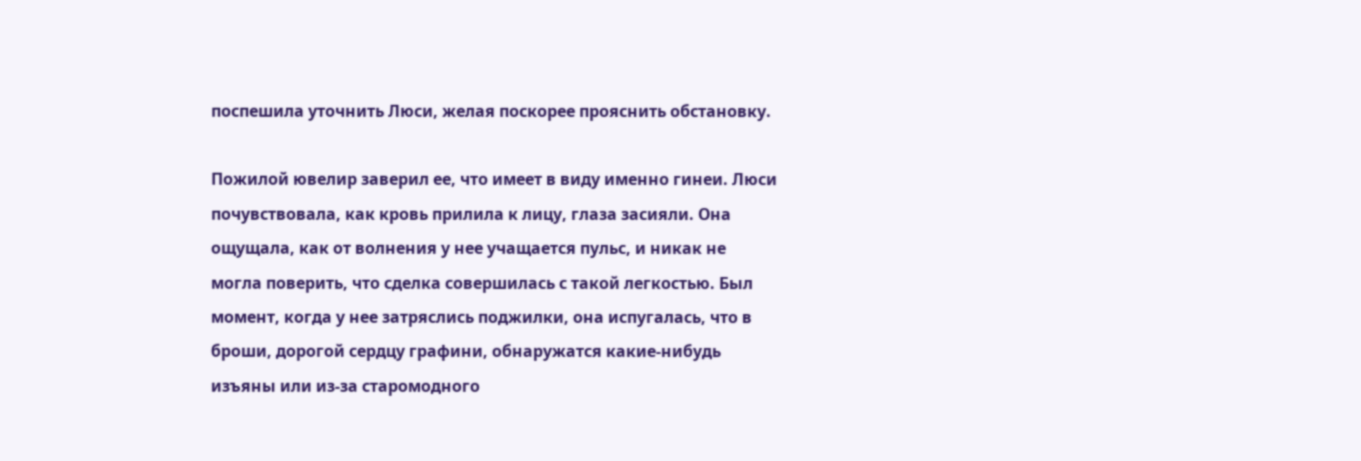поспешила уточнить Люси, желая поскорее прояснить обстановку.

Пожилой ювелир заверил ее, что имеет в виду именно гинеи. Люси почувствовала, как кровь прилила к лицу, глаза засияли. Она ощущала, как от волнения у нее учащается пульс, и никак не могла поверить, что сделка совершилась с такой легкостью. Был момент, когда у нее затряслись поджилки, она испугалась, что в броши, дорогой сердцу графини, обнаружатся какие-нибудь изъяны или из-за старомодного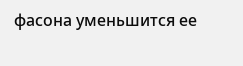фасона уменьшится ее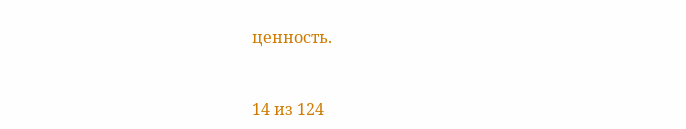ценность.



14 из 124